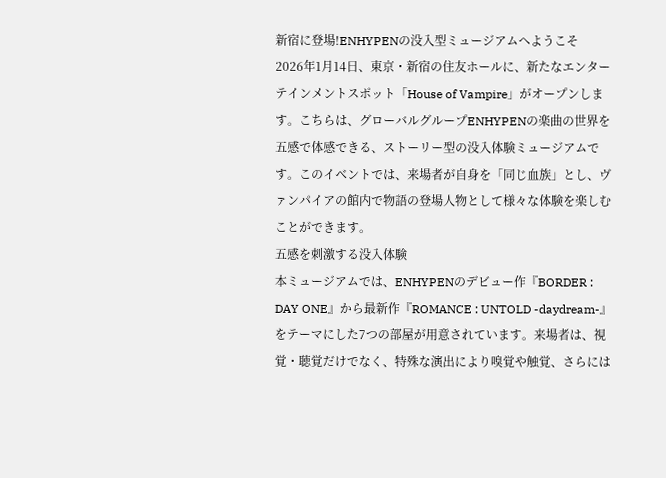新宿に登場!ENHYPENの没入型ミュージアムへようこそ
2026年1月14日、東京・新宿の住友ホールに、新たなエンターテインメントスポット「House of Vampire」がオープンします。こちらは、グローバルグループENHYPENの楽曲の世界を五感で体感できる、ストーリー型の没入体験ミュージアムです。このイベントでは、来場者が自身を「同じ血族」とし、ヴァンパイアの館内で物語の登場人物として様々な体験を楽しむことができます。
五感を刺激する没入体験
本ミュージアムでは、ENHYPENのデビュー作『BORDER : DAY ONE』から最新作『ROMANCE : UNTOLD -daydream-』をテーマにした7つの部屋が用意されています。来場者は、視覚・聴覚だけでなく、特殊な演出により嗅覚や触覚、さらには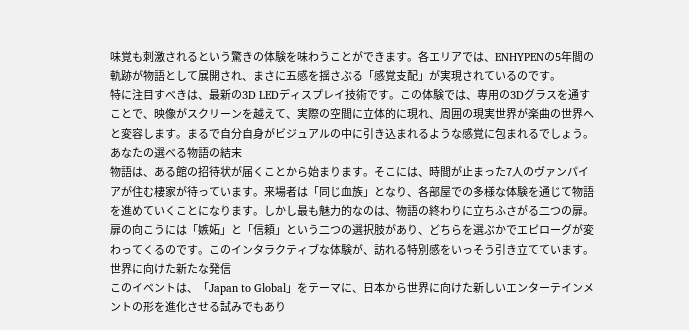味覚も刺激されるという驚きの体験を味わうことができます。各エリアでは、ENHYPENの5年間の軌跡が物語として展開され、まさに五感を揺さぶる「感覚支配」が実現されているのです。
特に注目すべきは、最新の3D LEDディスプレイ技術です。この体験では、専用の3Dグラスを通すことで、映像がスクリーンを越えて、実際の空間に立体的に現れ、周囲の現実世界が楽曲の世界へと変容します。まるで自分自身がビジュアルの中に引き込まれるような感覚に包まれるでしょう。
あなたの選べる物語の結末
物語は、ある館の招待状が届くことから始まります。そこには、時間が止まった7人のヴァンパイアが住む棲家が待っています。来場者は「同じ血族」となり、各部屋での多様な体験を通じて物語を進めていくことになります。しかし最も魅力的なのは、物語の終わりに立ちふさがる二つの扉。扉の向こうには「嫉妬」と「信頼」という二つの選択肢があり、どちらを選ぶかでエピローグが変わってくるのです。このインタラクティブな体験が、訪れる特別感をいっそう引き立てています。
世界に向けた新たな発信
このイベントは、「Japan to Global」をテーマに、日本から世界に向けた新しいエンターテインメントの形を進化させる試みでもあり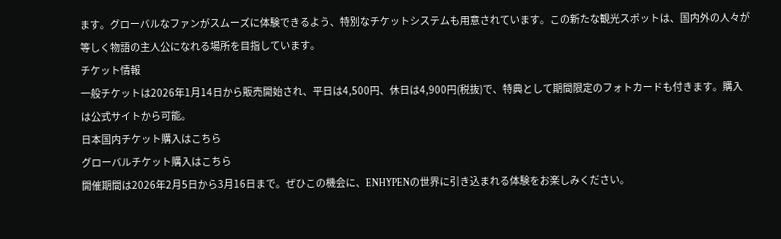ます。グローバルなファンがスムーズに体験できるよう、特別なチケットシステムも用意されています。この新たな観光スポットは、国内外の人々が等しく物語の主人公になれる場所を目指しています。
チケット情報
一般チケットは2026年1月14日から販売開始され、平日は4,500円、休日は4,900円(税抜)で、特典として期間限定のフォトカードも付きます。購入は公式サイトから可能。
日本国内チケット購入はこちら
グローバルチケット購入はこちら
開催期間は2026年2月5日から3月16日まで。ぜひこの機会に、ENHYPENの世界に引き込まれる体験をお楽しみください。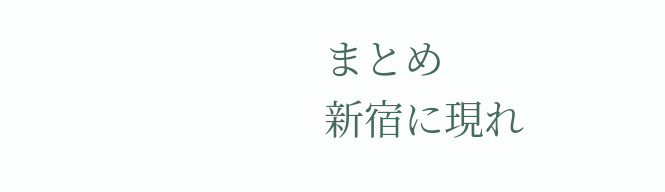まとめ
新宿に現れ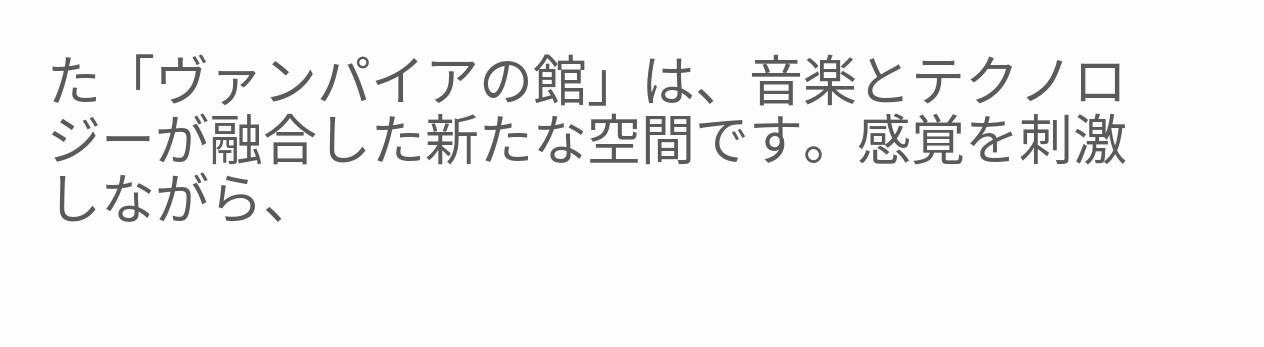た「ヴァンパイアの館」は、音楽とテクノロジーが融合した新たな空間です。感覚を刺激しながら、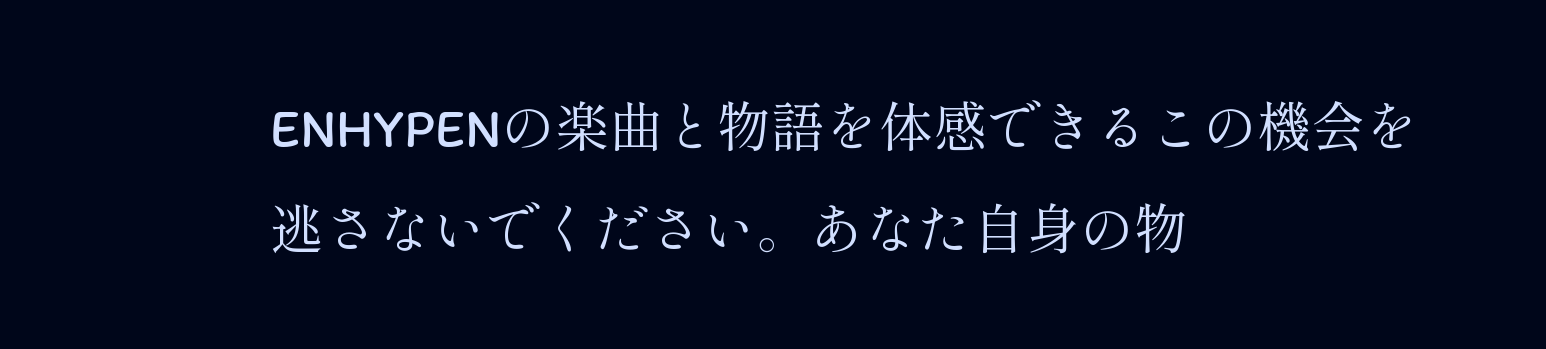ENHYPENの楽曲と物語を体感できるこの機会を逃さないでください。あなた自身の物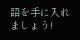語を手に入れましょう!